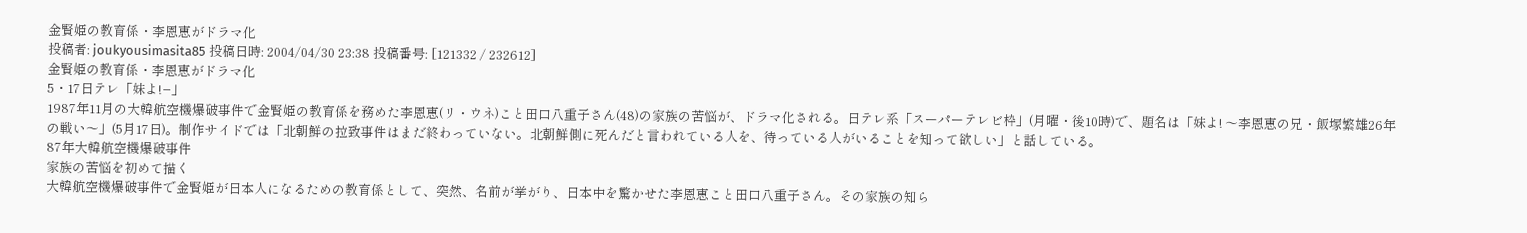金賢姫の教育係・李恩恵がドラマ化
投稿者: joukyousimasita85 投稿日時: 2004/04/30 23:38 投稿番号: [121332 / 232612]
金賢姫の教育係・李恩恵がドラマ化
5・17日テレ「妹よ!−」
1987年11月の大韓航空機爆破事件で金賢姫の教育係を務めた李恩恵(リ・ウネ)こと田口八重子さん(48)の家族の苦悩が、ドラマ化される。日テレ系「スーパーテレビ枠」(月曜・後10時)で、題名は「妹よ! 〜李恩恵の兄・飯塚繁雄26年の戦い〜」(5月17日)。制作サイドでは「北朝鮮の拉致事件はまだ終わっていない。北朝鮮側に死んだと言われている人を、待っている人がいることを知って欲しい」と話している。
87年大韓航空機爆破事件
家族の苦悩を初めて描く
大韓航空機爆破事件で金賢姫が日本人になるための教育係として、突然、名前が挙がり、日本中を驚かせた李恩恵こと田口八重子さん。その家族の知ら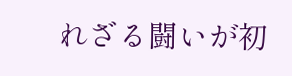れざる闘いが初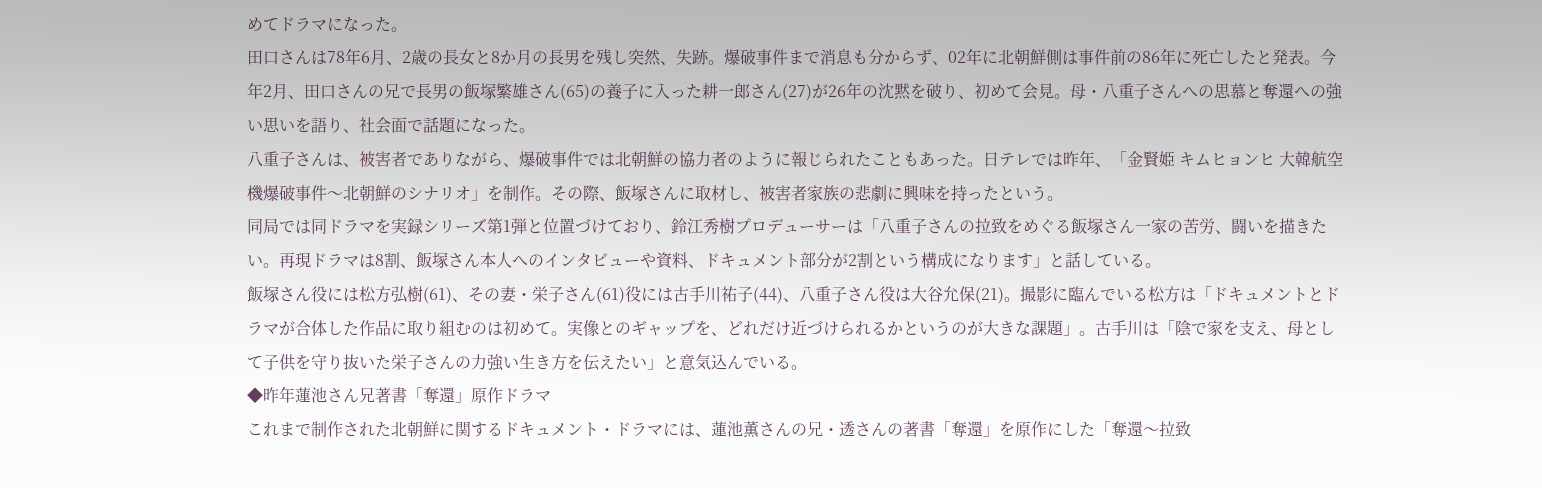めてドラマになった。
田口さんは78年6月、2歳の長女と8か月の長男を残し突然、失跡。爆破事件まで消息も分からず、02年に北朝鮮側は事件前の86年に死亡したと発表。今年2月、田口さんの兄で長男の飯塚繁雄さん(65)の養子に入った耕一郎さん(27)が26年の沈黙を破り、初めて会見。母・八重子さんへの思慕と奪還への強い思いを語り、社会面で話題になった。
八重子さんは、被害者でありながら、爆破事件では北朝鮮の協力者のように報じられたこともあった。日テレでは昨年、「金賢姫 キムヒョンヒ 大韓航空機爆破事件〜北朝鮮のシナリオ」を制作。その際、飯塚さんに取材し、被害者家族の悲劇に興味を持ったという。
同局では同ドラマを実録シリーズ第1弾と位置づけており、鈴江秀樹プロデューサーは「八重子さんの拉致をめぐる飯塚さん一家の苦労、闘いを描きたい。再現ドラマは8割、飯塚さん本人へのインタビューや資料、ドキュメント部分が2割という構成になります」と話している。
飯塚さん役には松方弘樹(61)、その妻・栄子さん(61)役には古手川祐子(44)、八重子さん役は大谷允保(21)。撮影に臨んでいる松方は「ドキュメントとドラマが合体した作品に取り組むのは初めて。実像とのギャップを、どれだけ近づけられるかというのが大きな課題」。古手川は「陰で家を支え、母として子供を守り抜いた栄子さんの力強い生き方を伝えたい」と意気込んでいる。
◆昨年蓮池さん兄著書「奪還」原作ドラマ
これまで制作された北朝鮮に関するドキュメント・ドラマには、蓮池薫さんの兄・透さんの著書「奪還」を原作にした「奪還〜拉致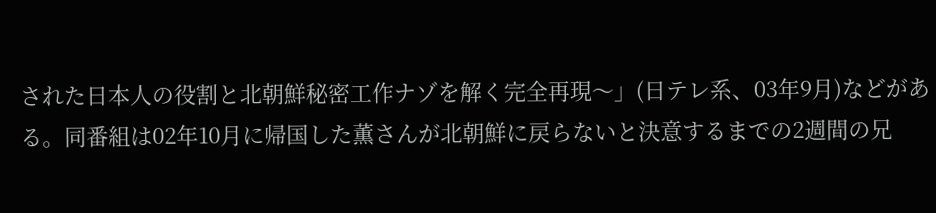された日本人の役割と北朝鮮秘密工作ナゾを解く完全再現〜」(日テレ系、03年9月)などがある。同番組は02年10月に帰国した薫さんが北朝鮮に戻らないと決意するまでの2週間の兄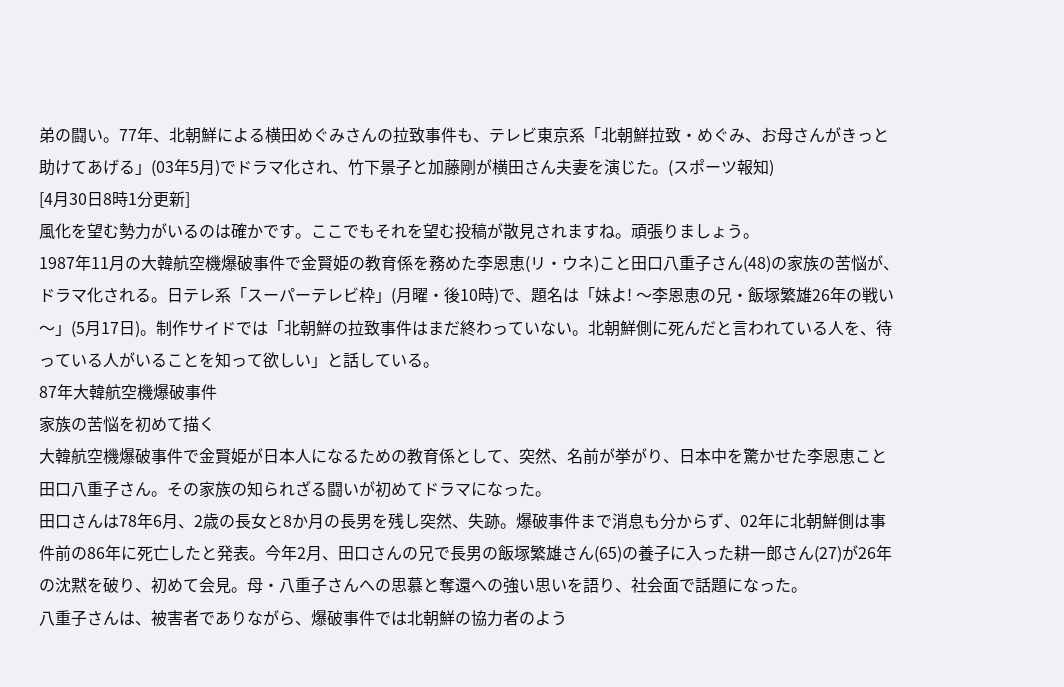弟の闘い。77年、北朝鮮による横田めぐみさんの拉致事件も、テレビ東京系「北朝鮮拉致・めぐみ、お母さんがきっと助けてあげる」(03年5月)でドラマ化され、竹下景子と加藤剛が横田さん夫妻を演じた。(スポーツ報知)
[4月30日8時1分更新]
風化を望む勢力がいるのは確かです。ここでもそれを望む投稿が散見されますね。頑張りましょう。
1987年11月の大韓航空機爆破事件で金賢姫の教育係を務めた李恩恵(リ・ウネ)こと田口八重子さん(48)の家族の苦悩が、ドラマ化される。日テレ系「スーパーテレビ枠」(月曜・後10時)で、題名は「妹よ! 〜李恩恵の兄・飯塚繁雄26年の戦い〜」(5月17日)。制作サイドでは「北朝鮮の拉致事件はまだ終わっていない。北朝鮮側に死んだと言われている人を、待っている人がいることを知って欲しい」と話している。
87年大韓航空機爆破事件
家族の苦悩を初めて描く
大韓航空機爆破事件で金賢姫が日本人になるための教育係として、突然、名前が挙がり、日本中を驚かせた李恩恵こと田口八重子さん。その家族の知られざる闘いが初めてドラマになった。
田口さんは78年6月、2歳の長女と8か月の長男を残し突然、失跡。爆破事件まで消息も分からず、02年に北朝鮮側は事件前の86年に死亡したと発表。今年2月、田口さんの兄で長男の飯塚繁雄さん(65)の養子に入った耕一郎さん(27)が26年の沈黙を破り、初めて会見。母・八重子さんへの思慕と奪還への強い思いを語り、社会面で話題になった。
八重子さんは、被害者でありながら、爆破事件では北朝鮮の協力者のよう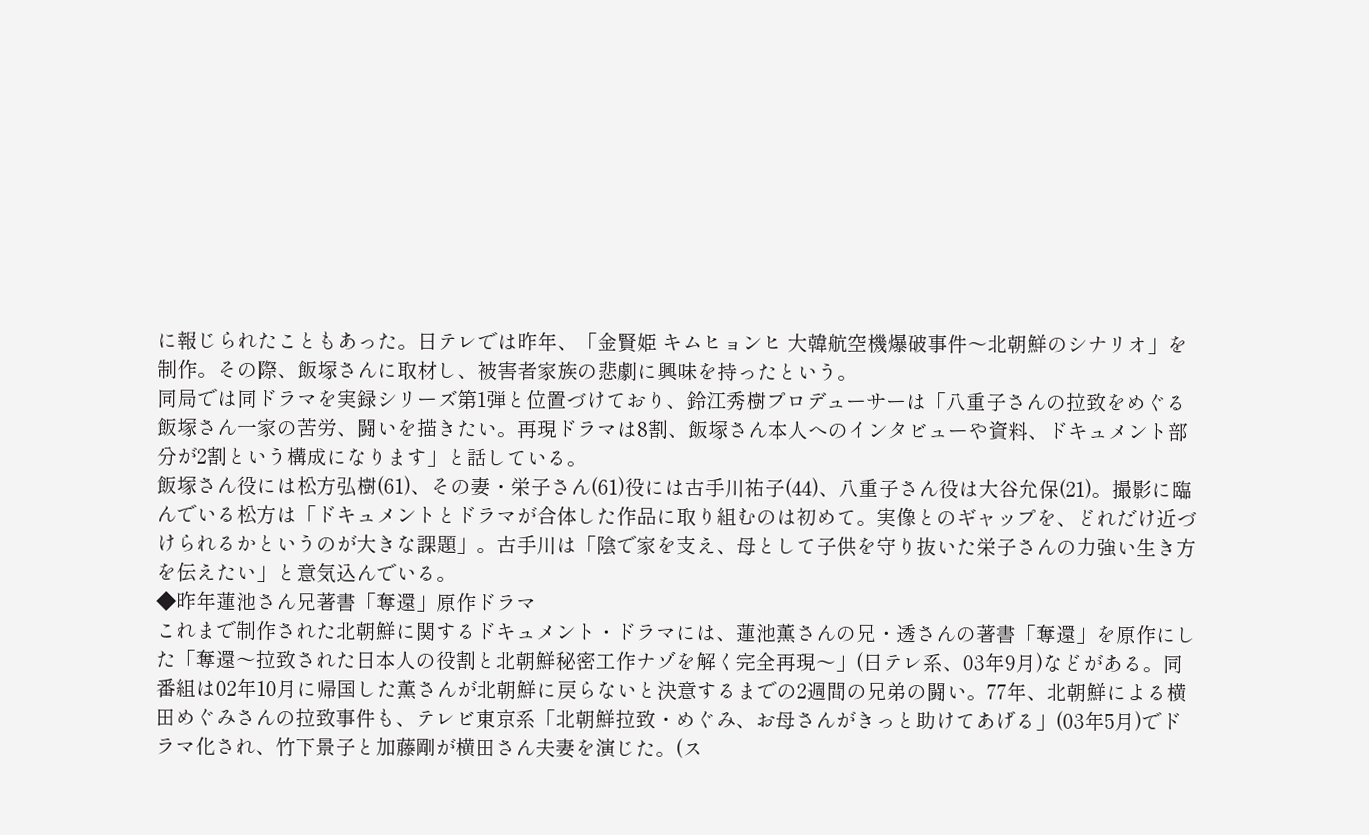に報じられたこともあった。日テレでは昨年、「金賢姫 キムヒョンヒ 大韓航空機爆破事件〜北朝鮮のシナリオ」を制作。その際、飯塚さんに取材し、被害者家族の悲劇に興味を持ったという。
同局では同ドラマを実録シリーズ第1弾と位置づけており、鈴江秀樹プロデューサーは「八重子さんの拉致をめぐる飯塚さん一家の苦労、闘いを描きたい。再現ドラマは8割、飯塚さん本人へのインタビューや資料、ドキュメント部分が2割という構成になります」と話している。
飯塚さん役には松方弘樹(61)、その妻・栄子さん(61)役には古手川祐子(44)、八重子さん役は大谷允保(21)。撮影に臨んでいる松方は「ドキュメントとドラマが合体した作品に取り組むのは初めて。実像とのギャップを、どれだけ近づけられるかというのが大きな課題」。古手川は「陰で家を支え、母として子供を守り抜いた栄子さんの力強い生き方を伝えたい」と意気込んでいる。
◆昨年蓮池さん兄著書「奪還」原作ドラマ
これまで制作された北朝鮮に関するドキュメント・ドラマには、蓮池薫さんの兄・透さんの著書「奪還」を原作にした「奪還〜拉致された日本人の役割と北朝鮮秘密工作ナゾを解く完全再現〜」(日テレ系、03年9月)などがある。同番組は02年10月に帰国した薫さんが北朝鮮に戻らないと決意するまでの2週間の兄弟の闘い。77年、北朝鮮による横田めぐみさんの拉致事件も、テレビ東京系「北朝鮮拉致・めぐみ、お母さんがきっと助けてあげる」(03年5月)でドラマ化され、竹下景子と加藤剛が横田さん夫妻を演じた。(ス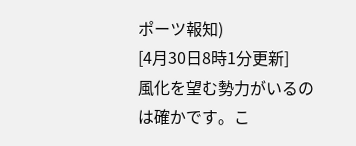ポーツ報知)
[4月30日8時1分更新]
風化を望む勢力がいるのは確かです。こ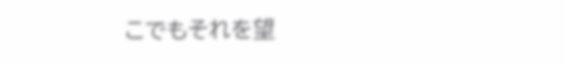こでもそれを望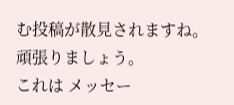む投稿が散見されますね。頑張りましょう。
これは メッセー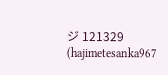ジ 121329 (hajimetesanka967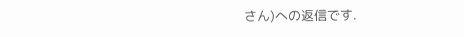さん)への返信です.